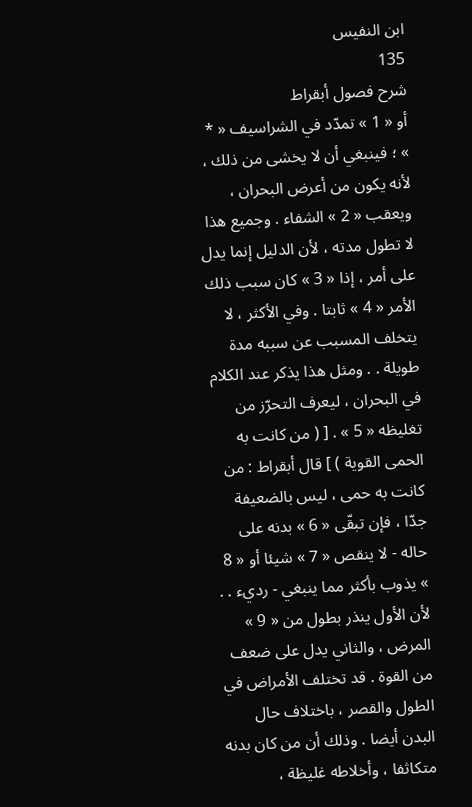ابن النفيس
135
شرح فصول أبقراط
أو « 1 » تمدّد في الشراسيف « * » ؛ فينبغي أن لا يخشى من ذلك ، لأنه يكون من أعرض البحران ، ويعقب « 2 » الشفاء . وجميع هذا لا تطول مدته ، لأن الدليل إنما يدل على أمر ، إذا « 3 » كان سبب ذلك الأمر « 4 » ثابتا . وفي الأكثر ، لا يتخلف المسبب عن سببه مدة طويلة . . ومثل هذا يذكر عند الكلام في البحران ، ليعرف التحرّز من تغليظه « 5 » . [ ( من كانت به الحمى القوية ) ] قال أبقراط : من كانت به حمى ، ليس بالضعيفة جدّا ، فإن تبقّى « 6 » بدنه على حاله - لا ينقص « 7 » شيئا أو « 8 » يذوب بأكثر مما ينبغي - رديء . . لأن الأول ينذر بطول من « 9 » المرض ، والثاني يدل على ضعف من القوة . قد تختلف الأمراض في الطول والقصر ، باختلاف حال البدن أيضا . وذلك أن من كان بدنه متكاثفا ، وأخلاطه غليظة ،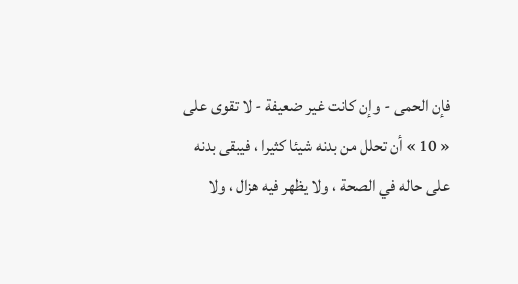فإن الحمى - وإن كانت غير ضعيفة - لا تقوى على « 10 » أن تحلل من بدنه شيئا كثيرا ، فيبقى بدنه على حاله في الصحة ، ولا يظهر فيه هزال ، ولا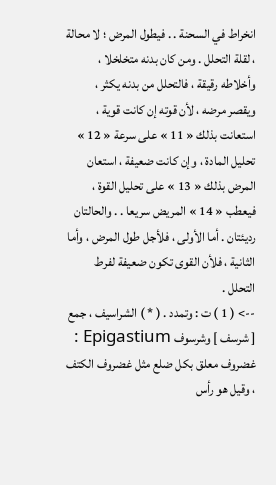انخراط في السحنة . . فيطول المرض ؛ لا محالة ، لقلة التحلل . ومن كان بدنه متخلخلا ، وأخلاطه رقيقة ، فالتحلل من بدنه يكثر ، ويقصر مرضه ، لأن قوته إن كانت قوية ، استعانت بذلك « 11 » على سرعة « 12 » تحليل المادة ، وإن كانت ضعيفة ، استعان المرض بذلك « 13 » على تحليل القوة ، فيعطب « 14 » المريض سريعا . . والحالتان رديئتان . أما الأولى ، فلأجل طول المرض ، وأما الثانية ، فلأن القوى تكون ضعيفة لفرط التحلل .
--> ( 1 ) ت : وتمدد . ( * ) الشراسيف ، جمع [ شرسف ] وشرسوف Epigastium : غضروف معلق بكل ضلع مثل غضروف الكتف ، وقيل هو رأس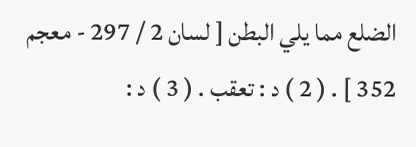الضلع مما يلي البطن [ لسان 2 / 297 - معجم 352 ] . ( 2 ) د : تعقب . ( 3 ) د :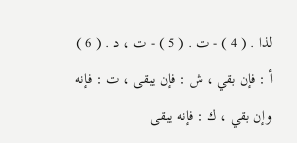لذا . ( 4 ) - ت . ( 5 ) - ت ، د . ( 6 ) أ : فإن بقي ، ش : فإن يبقى ، ت : فإنه وإن بقي ، ك : فإنه يبقى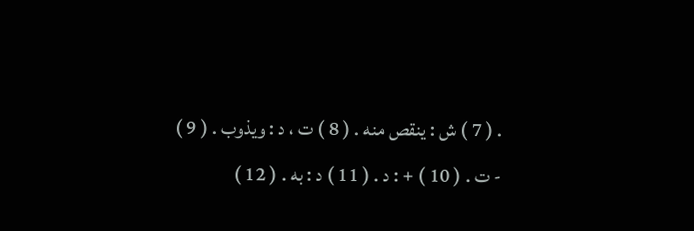. ( 7 ) ش : ينقص منه . ( 8 ) ت ، د : ويذوب . ( 9 ) - ت . ( 10 ) + : د . ( 11 ) د : به . ( 12 )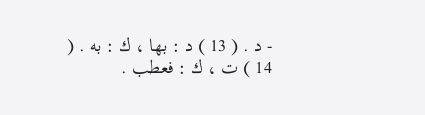- د . ( 13 ) د : بها ، ك : به . ( 14 ) ت ، ك : فعطب .